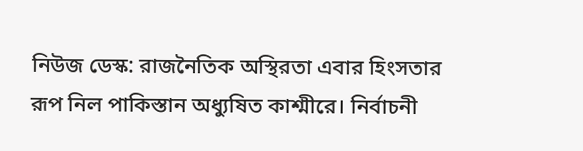নিউজ ডেস্ক: রাজনৈতিক অস্থিরতা এবার হিংসতার রূপ নিল পাকিস্তান অধ্যুষিত কাশ্মীরে। নির্বাচনী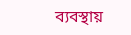ব্যবস্থায়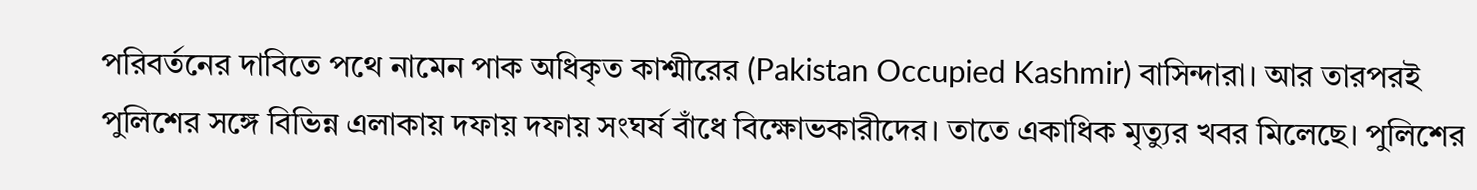পরিবর্তনের দাবিতে পথে নামেন পাক অধিকৃত কাশ্মীরের (Pakistan Occupied Kashmir) বাসিন্দারা। আর তারপরই পুলিশের সঙ্গে বিভিন্ন এলাকায় দফায় দফায় সংঘর্ষ বাঁধে বিক্ষোভকারীদের। তাতে একাধিক মৃত্যুর খবর মিলেছে। পুলিশের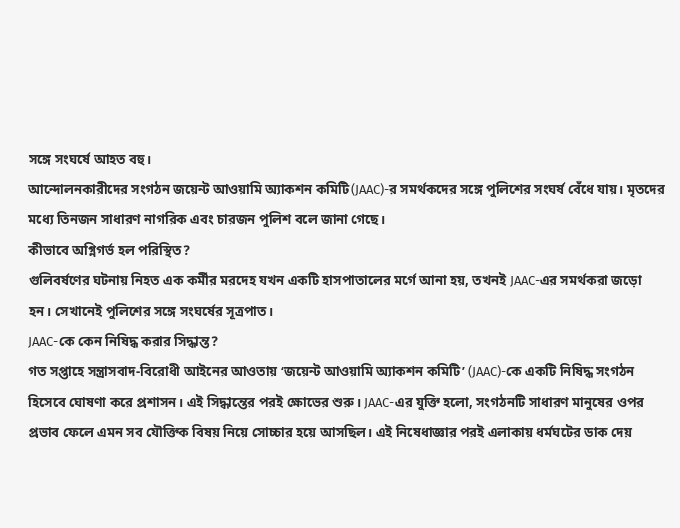সঙ্গে সংঘর্ষে আহত বহু।
আন্দোলনকারীদের সংগঠন জয়েন্ট আওয়ামি অ্যাকশন কমিটি(JAAC)-র সমর্থকদের সঙ্গে পুলিশের সংঘর্ষ বেঁধে যায়। মৃতদের মধ্যে তিনজন সাধারণ নাগরিক এবং চারজন পুলিশ বলে জানা গেছে।
কীভাবে অগ্নিগর্ভ হল পরিস্থিত?
গুলিবর্ষণের ঘটনায় নিহত এক কর্মীর মরদেহ যখন একটি হাসপাতালের মর্গে আনা হয়, তখনই JAAC-এর সমর্থকরা জড়ো হন। সেখানেই পুলিশের সঙ্গে সংঘর্ষের সূত্রপাত।
JAAC-কে কেন নিষিদ্ধ করার সিদ্ধান্ত?
গত সপ্তাহে সন্ত্রাসবাদ-বিরোধী আইনের আওতায় ‘জয়েন্ট আওয়ামি অ্যাকশন কমিটি’ (JAAC)-কে একটি নিষিদ্ধ সংগঠন হিসেবে ঘোষণা করে প্রশাসন। এই সিদ্ধান্তের পরই ক্ষোভের শুরু। JAAC-এর যুক্তি হলো, সংগঠনটি সাধারণ মানুষের ওপর প্রভাব ফেলে এমন সব যৌক্তিক বিষয় নিয়ে সোচ্চার হয়ে আসছিল। এই নিষেধাজ্ঞার পরই এলাকায় ধর্মঘটের ডাক দেয়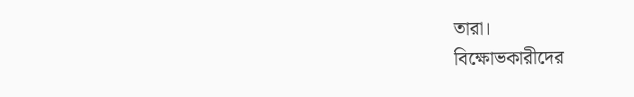তারা।
বিক্ষোভকারীদের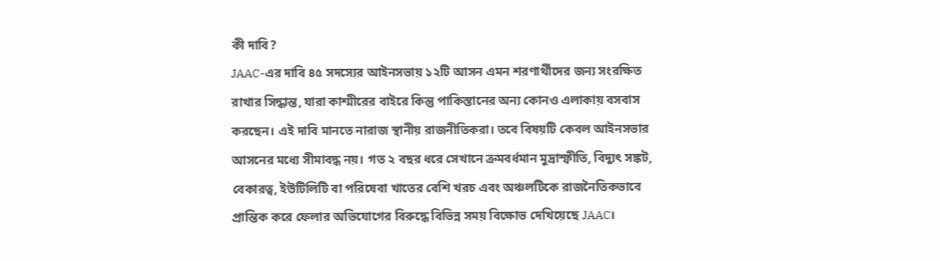কী দাবি?
JAAC-এর দাবি ৪৫ সদস্যের আইনসভায় ১২টি আসন এমন শরণার্থীদের জন্য সংরক্ষিত রাখার সিদ্ধান্ত, যারা কাশ্মীরের বাইরে কিন্তু পাকিস্তানের অন্য কোনও এলাকায় বসবাস করছেন। এই দাবি মানতে নারাজ স্থানীয় রাজনীতিকরা। তবে বিষয়টি কেবল আইনসভার আসনের মধ্যে সীমাবদ্ধ নয়। গত ২ বছর ধরে সেখানে ক্রমবর্ধমান মুদ্রাস্ফীতি, বিদ্যুৎ সঙ্কট, বেকারত্ব, ইউটিলিটি বা পরিষেবা খাতের বেশি খরচ এবং অঞ্চলটিকে রাজনৈতিকভাবে প্রান্তিক করে ফেলার অভিযোগের বিরুদ্ধে বিভিন্ন সময় বিক্ষোভ দেখিয়েছে JAAC।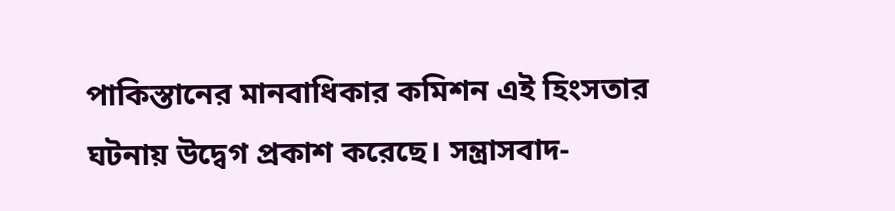পাকিস্তানের মানবাধিকার কমিশন এই হিংসতার ঘটনায় উদ্বেগ প্রকাশ করেছে। সন্ত্রাসবাদ-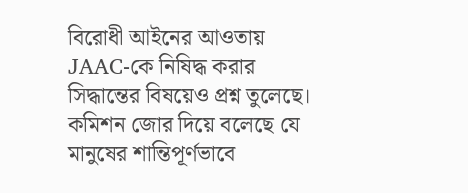বিরোধী আইনের আওতায় JAAC-কে নিষিদ্ধ করার সিদ্ধান্তের বিষয়েও প্রশ্ন তুলেছে। কমিশন জোর দিয়ে বলেছে যে মানুষের শান্তিপূর্ণভাবে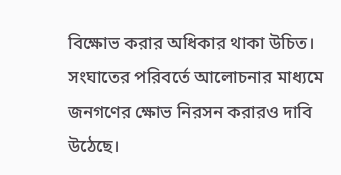বিক্ষোভ করার অধিকার থাকা উচিত। সংঘাতের পরিবর্তে আলোচনার মাধ্যমে জনগণের ক্ষোভ নিরসন করারও দাবি উঠেছে।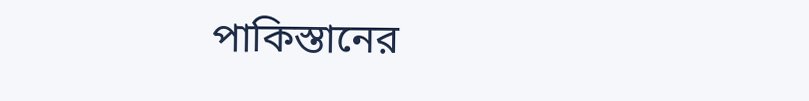পাকিস্তানের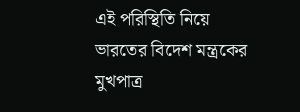এই পরিস্থিতি নিয়ে ভারতের বিদেশ মন্ত্রকের মুখপাত্র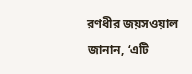রণধীর জয়সওয়াল জানান, ‘এটি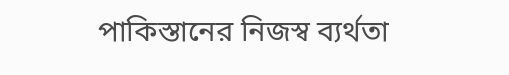পাকিস্তানের নিজস্ব ব্যর্থতা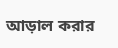আড়াল করার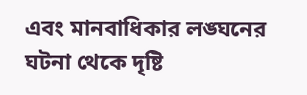এবং মানবাধিকার লঙ্ঘনের ঘটনা থেকে দৃষ্টি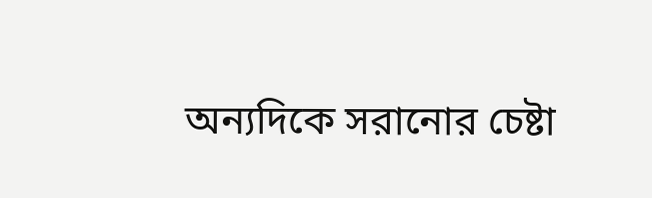অন্যদিকে সরানোর চেষ্টা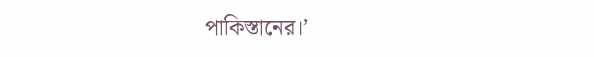পাকিস্তানের।’